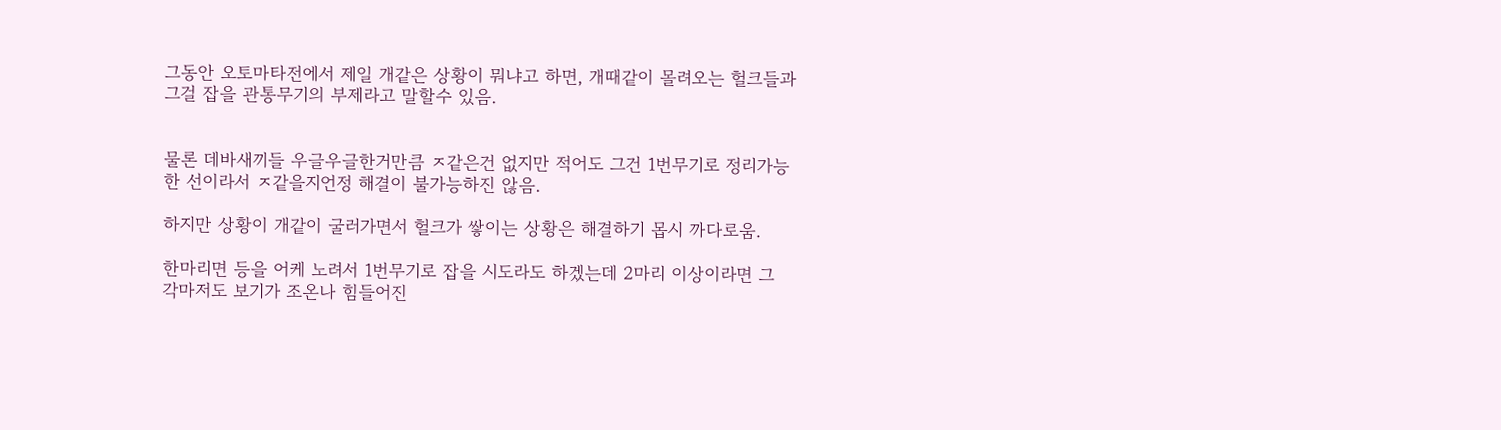그동안 오토마타전에서 제일 개같은 상황이 뭐냐고 하면, 개때같이 몰려오는 헐크들과 그걸 잡을 관통무기의 부제라고 말할수 있음.


물론 데바새끼들 우글우글한거만큼 ㅈ같은건 없지만 적어도 그건 1번무기로 정리가능한 선이라서 ㅈ같을지언정 해결이 불가능하진 않음.

하지만 상황이 개같이 굴러가면서 헐크가 쌓이는 상황은 해결하기 몹시 까다로움.

한마리면 등을 어케 노려서 1번무기로 잡을 시도라도 하겠는데 2마리 이상이라면 그 각마저도 보기가 조온나 힘들어진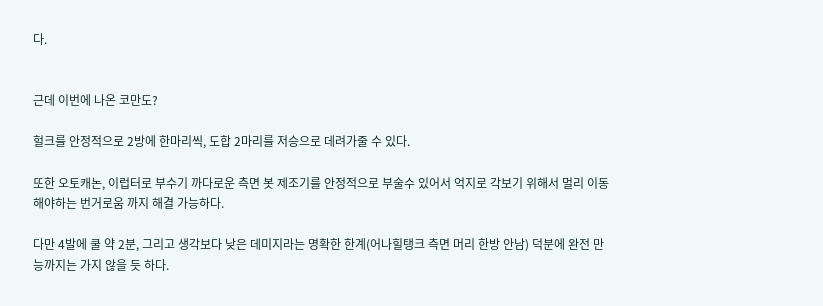다.


근데 이번에 나온 코만도?

헐크를 안정적으로 2방에 한마리씩, 도합 2마리를 저승으로 데려가줄 수 있다.

또한 오토캐논, 이럽터로 부수기 까다로운 측면 봇 제조기를 안정적으로 부술수 있어서 억지로 각보기 위해서 멀리 이동해야하는 번거로움 까지 해결 가능하다.

다만 4발에 쿨 약 2분, 그리고 생각보다 낮은 데미지라는 명확한 한계(어나힐탱크 측면 머리 한방 안남) 덕분에 완전 만능까지는 가지 않을 듯 하다.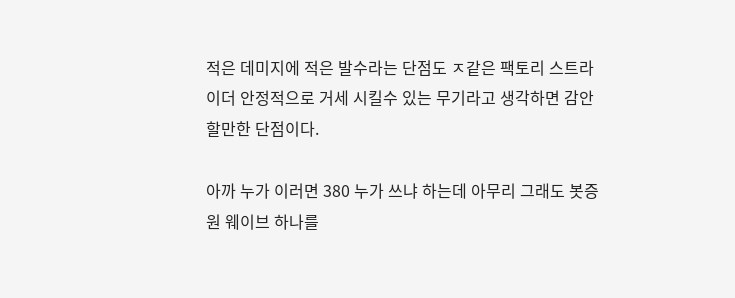적은 데미지에 적은 발수라는 단점도 ㅈ같은 팩토리 스트라이더 안정적으로 거세 시킬수 있는 무기라고 생각하면 감안할만한 단점이다.

아까 누가 이러면 380 누가 쓰냐 하는데 아무리 그래도 봇증원 웨이브 하나를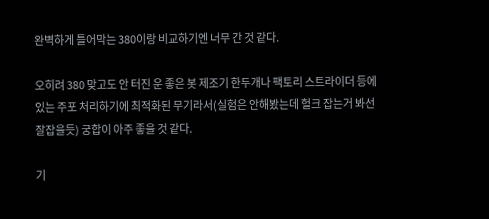완벽하게 틀어막는 380이랑 비교하기엔 너무 간 것 같다.

오히려 380 맞고도 안 터진 운 좋은 봇 제조기 한두개나 팩토리 스트라이더 등에 있는 주포 처리하기에 최적화된 무기라서(실험은 안해봤는데 헐크 잡는거 봐선 잘잡을듯) 궁합이 아주 좋을 것 같다.

기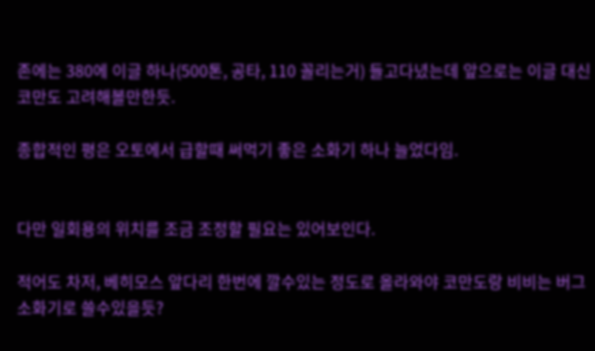존에는 380에 이글 하나(500톤, 공타, 110 꼴리는거) 들고다녔는데 앞으로는 이글 대신 코만도 고려해볼만한듯.

종합적인 평은 오토에서 급할때 써먹기 좋은 소화기 하나 늘었다임.


다만 일회용의 위치를 조금 조정할 필요는 있어보인다.

적어도 차저, 베히모스 앞다리 한번에 깔수있는 정도로 올라와야 코만도랑 비비는 버그 소화기로 쓸수있을듯?